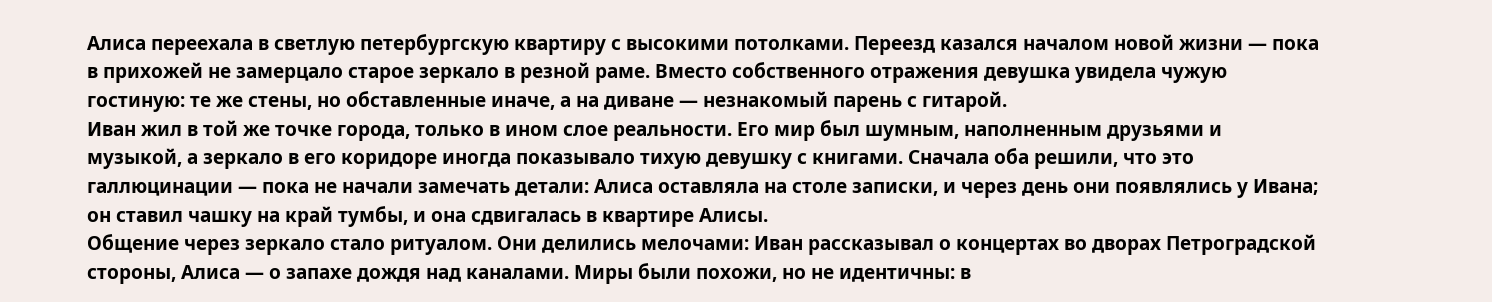Алиса переехала в светлую петербургскую квартиру с высокими потолками. Переезд казался началом новой жизни — пока в прихожей не замерцало старое зеркало в резной раме. Вместо собственного отражения девушка увидела чужую гостиную: те же стены, но обставленные иначе, а на диване — незнакомый парень с гитарой.
Иван жил в той же точке города, только в ином слое реальности. Его мир был шумным, наполненным друзьями и музыкой, а зеркало в его коридоре иногда показывало тихую девушку с книгами. Сначала оба решили, что это галлюцинации — пока не начали замечать детали: Алиса оставляла на столе записки, и через день они появлялись у Ивана; он ставил чашку на край тумбы, и она сдвигалась в квартире Алисы.
Общение через зеркало стало ритуалом. Они делились мелочами: Иван рассказывал о концертах во дворах Петроградской стороны, Алиса — о запахе дождя над каналами. Миры были похожи, но не идентичны: в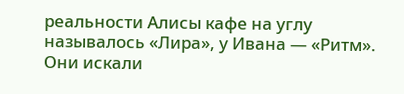реальности Алисы кафе на углу называлось «Лира», у Ивана — «Ритм». Они искали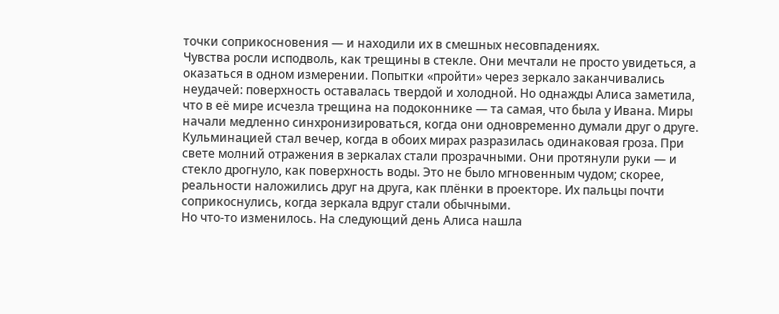точки соприкосновения — и находили их в смешных несовпадениях.
Чувства росли исподволь, как трещины в стекле. Они мечтали не просто увидеться, а оказаться в одном измерении. Попытки «пройти» через зеркало заканчивались неудачей: поверхность оставалась твердой и холодной. Но однажды Алиса заметила, что в её мире исчезла трещина на подоконнике — та самая, что была у Ивана. Миры начали медленно синхронизироваться, когда они одновременно думали друг о друге.
Кульминацией стал вечер, когда в обоих мирах разразилась одинаковая гроза. При свете молний отражения в зеркалах стали прозрачными. Они протянули руки — и стекло дрогнуло, как поверхность воды. Это не было мгновенным чудом; скорее, реальности наложились друг на друга, как плёнки в проекторе. Их пальцы почти соприкоснулись, когда зеркала вдруг стали обычными.
Но что-то изменилось. На следующий день Алиса нашла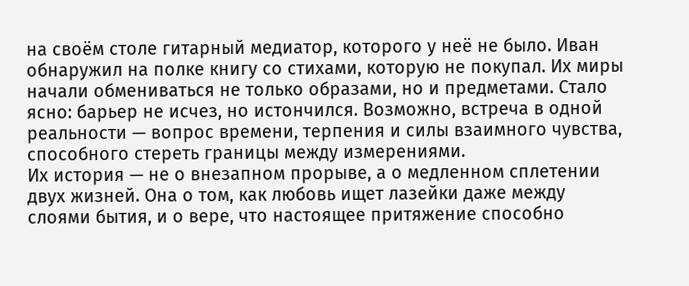на своём столе гитарный медиатор, которого у неё не было. Иван обнаружил на полке книгу со стихами, которую не покупал. Их миры начали обмениваться не только образами, но и предметами. Стало ясно: барьер не исчез, но истончился. Возможно, встреча в одной реальности — вопрос времени, терпения и силы взаимного чувства, способного стереть границы между измерениями.
Их история — не о внезапном прорыве, а о медленном сплетении двух жизней. Она о том, как любовь ищет лазейки даже между слоями бытия, и о вере, что настоящее притяжение способно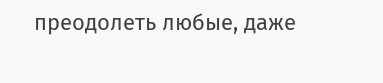преодолеть любые, даже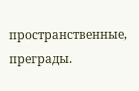пространственные, преграды.